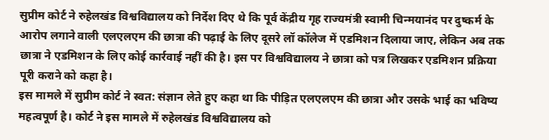सुप्रीम कोर्ट ने रुहेलखंड विश्वविद्यालय को निर्देश दिए थे कि पूर्व केंद्रीय गृह राज्यमंत्री स्वामी चिन्मयानंद पर दुष्कर्म के आरोप लगाने वाली एलएलएम की छात्रा की पढ़ाई के लिए दूसरे लॉ कॉलेज में एडमिशन दिलाया जाए, लेकिन अब तक छात्रा ने एडमिशन के लिए कोई कार्रवाई नहीं की है। इस पर विश्वविद्यालय ने छात्रा को पत्र लिखकर एडमिशन प्रक्रिया पूरी कराने को कहा है।
इस मामले में सुप्रीम कोर्ट ने स्वत: संज्ञान लेते हुए कहा था कि पीड़ित एलएलएम की छात्रा और उसके भाई का भविष्य महत्वपूर्ण है। कोर्ट ने इस मामले में रुहेलखंड विश्वविद्यालय को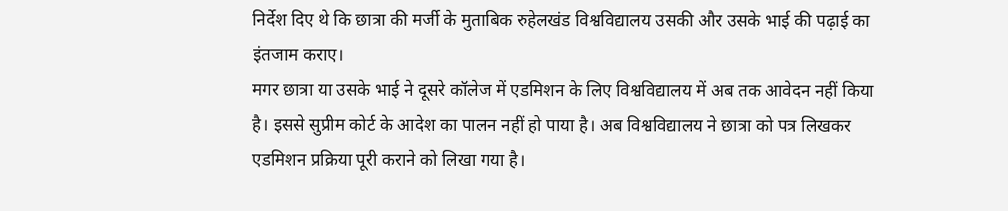निर्देश दिए थे कि छात्रा की मर्जी के मुताबिक रुहेलखंड विश्वविद्यालय उसकी और उसके भाई की पढ़ाई का इंतजाम कराए।
मगर छात्रा या उसके भाई ने दूसरे कॉलेज में एडमिशन के लिए विश्वविद्यालय में अब तक आवेदन नहीं किया है। इससे सुप्रीम कोर्ट के आदेश का पालन नहीं हो पाया है। अब विश्वविद्यालय ने छात्रा को पत्र लिखकर एडमिशन प्रक्रिया पूरी कराने को लिखा गया है।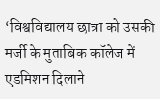‘विश्वविद्यालय छात्रा को उसकी मर्जी के मुताबिक कॉलेज में एडमिशन दिलाने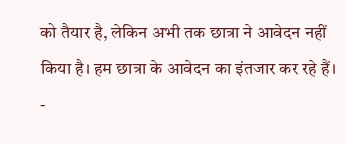को तैयार है, लेकिन अभी तक छात्रा ने आवेदन नहीं किया है। हम छात्रा के आवेदन का इंतजार कर रहे हैं।
-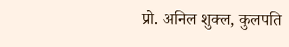प्रो. अनिल शुक्ल, कुलपति